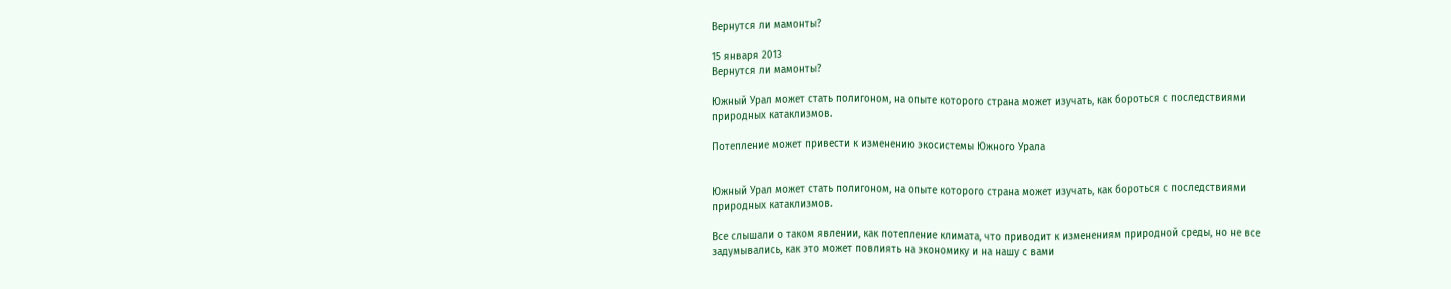Вернутся ли мамонты?

15 января 2013
Вернутся ли мамонты?

Южный Урал может стать полигоном, на опыте которого страна может изучать, как бороться с последствиями природных катаклизмов.

Потепление может привести к изменению экосистемы Южного Урала


Южный Урал может стать полигоном, на опыте которого страна может изучать, как бороться с последствиями природных катаклизмов.

Все слышали о таком явлении, как потепление климата, что приводит к изменениям природной среды, но не все задумывались, как это может повлиять на экономику и на нашу с вами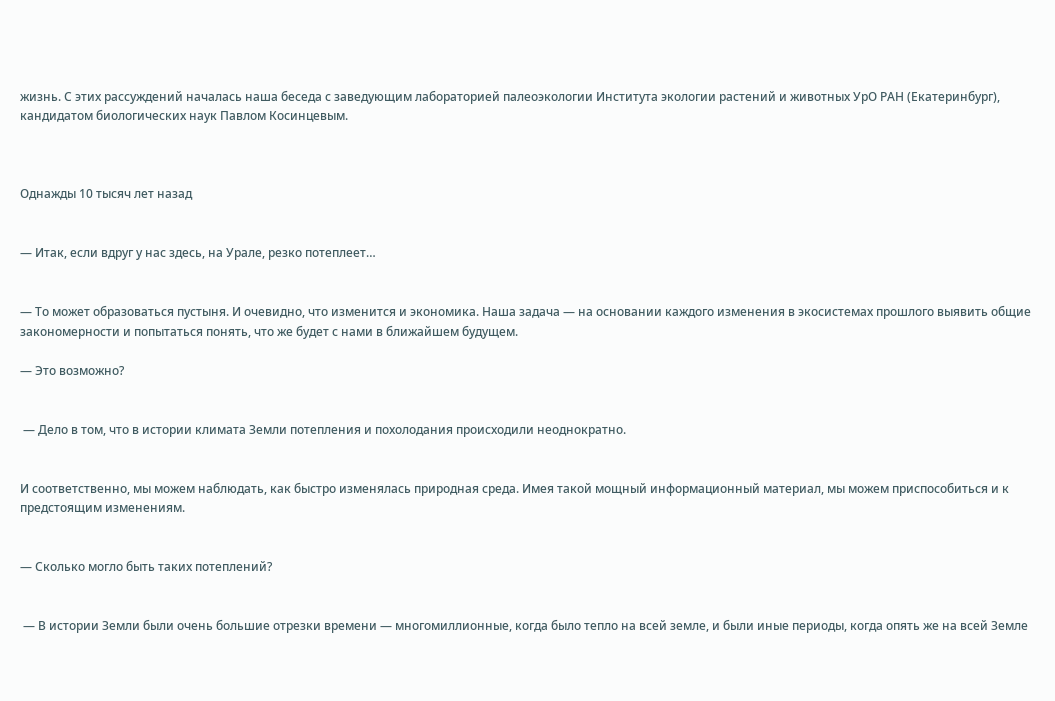жизнь. С этих рассуждений началась наша беседа с заведующим лабораторией палеоэкологии Института экологии растений и животных УрО РАН (Екатеринбург), кандидатом биологических наук Павлом Косинцевым.



Однажды 10 тысяч лет назад


— Итак, если вдруг у нас здесь, на Урале, резко потеплеет…


— То может образоваться пустыня. И очевидно, что изменится и экономика. Наша задача — на основании каждого изменения в экосистемах прошлого выявить общие закономерности и попытаться понять, что же будет с нами в ближайшем будущем.

— Это возможно?


 — Дело в том, что в истории климата Земли потепления и похолодания происходили неоднократно.


И соответственно, мы можем наблюдать, как быстро изменялась природная среда. Имея такой мощный информационный материал, мы можем приспособиться и к предстоящим изменениям.


— Сколько могло быть таких потеплений?


 — В истории Земли были очень большие отрезки времени — многомиллионные, когда было тепло на всей земле, и были иные периоды, когда опять же на всей Земле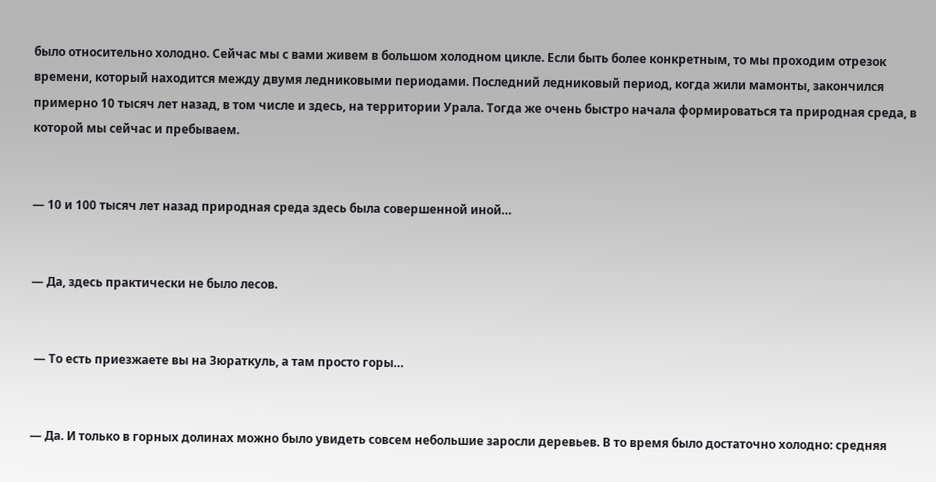было относительно холодно. Сейчас мы с вами живем в большом холодном цикле. Если быть более конкретным, то мы проходим отрезок времени, который находится между двумя ледниковыми периодами. Последний ледниковый период, когда жили мамонты, закончился примерно 10 тысяч лет назад, в том числе и здесь, на территории Урала. Тогда же очень быстро начала формироваться та природная среда, в которой мы сейчас и пребываем.


— 10 и 100 тысяч лет назад природная среда здесь была совершенной иной…


— Да, здесь практически не было лесов.


 — То есть приезжаете вы на Зюраткуль, а там просто горы…


— Да. И только в горных долинах можно было увидеть совсем небольшие заросли деревьев. В то время было достаточно холодно: средняя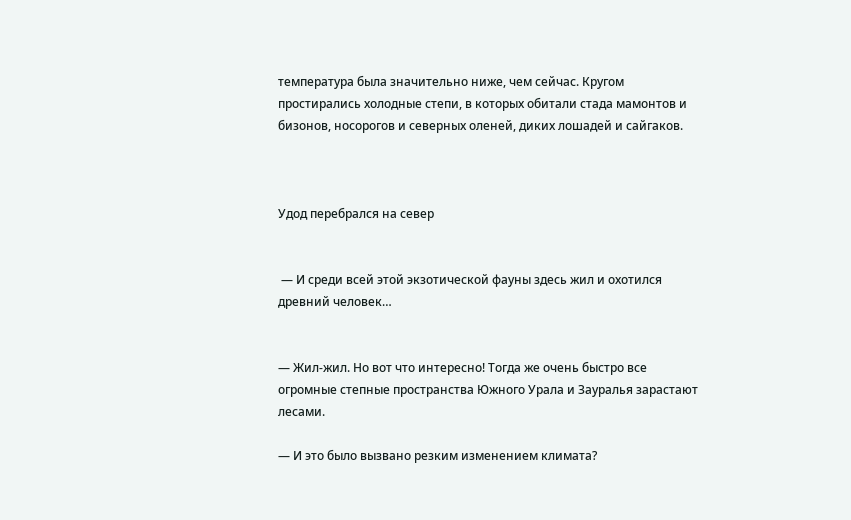температура была значительно ниже, чем сейчас. Кругом простирались холодные степи, в которых обитали стада мамонтов и бизонов, носорогов и северных оленей, диких лошадей и сайгаков.



Удод перебрался на север


 — И среди всей этой экзотической фауны здесь жил и охотился древний человек…


— Жил-жил. Но вот что интересно! Тогда же очень быстро все огромные степные пространства Южного Урала и Зауралья зарастают лесами.

— И это было вызвано резким изменением климата?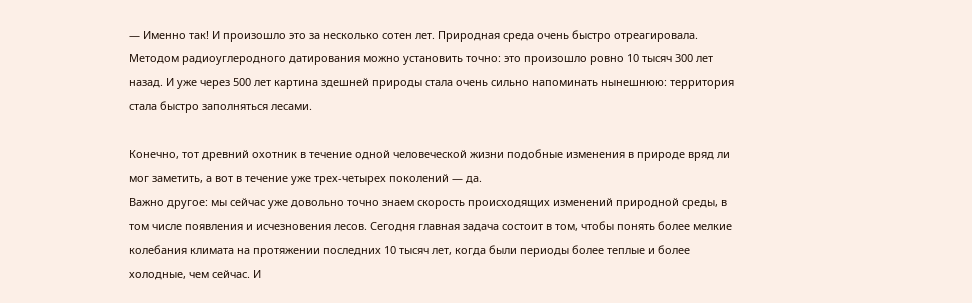— Именно так! И произошло это за несколько сотен лет. Природная среда очень быстро отреагировала. Методом радиоуглеродного датирования можно установить точно: это произошло ровно 10 тысяч 300 лет назад. И уже через 500 лет картина здешней природы стала очень сильно напоминать нынешнюю: территория стала быстро заполняться лесами.

Конечно, тот древний охотник в течение одной человеческой жизни подобные изменения в природе вряд ли мог заметить, а вот в течение уже трех-четырех поколений — да.
Важно другое: мы сейчас уже довольно точно знаем скорость происходящих изменений природной среды, в том числе появления и исчезновения лесов. Сегодня главная задача состоит в том, чтобы понять более мелкие колебания климата на протяжении последних 10 тысяч лет, когда были периоды более теплые и более холодные, чем сейчас. И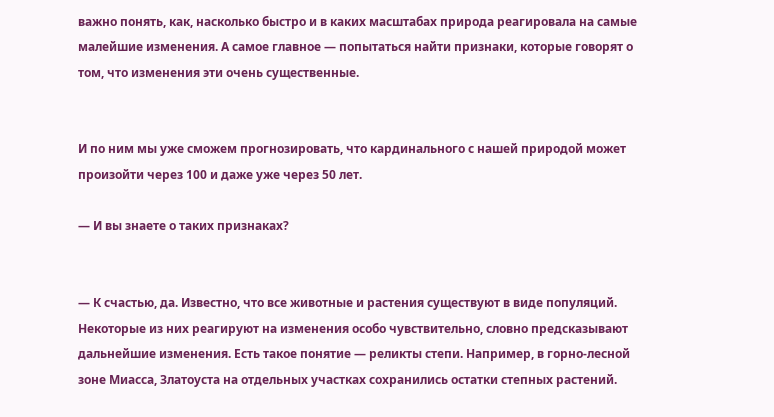важно понять, как, насколько быстро и в каких масштабах природа реагировала на самые малейшие изменения. А самое главное — попытаться найти признаки, которые говорят о том, что изменения эти очень существенные.


И по ним мы уже сможем прогнозировать, что кардинального с нашей природой может произойти через 100 и даже уже через 50 лет.

— И вы знаете о таких признаках?


— К счастью, да. Известно, что все животные и растения существуют в виде популяций. Некоторые из них реагируют на изменения особо чувствительно, словно предсказывают дальнейшие изменения. Есть такое понятие — реликты степи. Например, в горно-лесной зоне Миасса, Златоуста на отдельных участках сохранились остатки степных растений.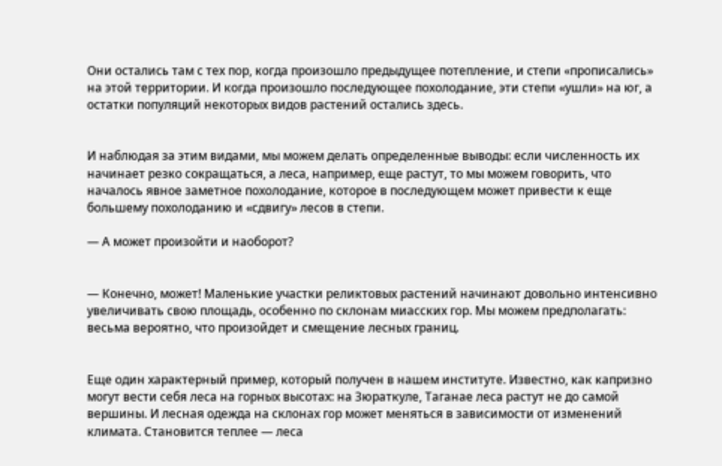Они остались там с тех пор, когда произошло предыдущее потепление, и степи «прописались» на этой территории. И когда произошло последующее похолодание, эти степи «ушли» на юг, а остатки популяций некоторых видов растений остались здесь.


И наблюдая за этим видами, мы можем делать определенные выводы: если численность их начинает резко сокращаться, а леса, например, еще растут, то мы можем говорить, что началось явное заметное похолодание, которое в последующем может привести к еще большему похолоданию и «сдвигу» лесов в степи.

— А может произойти и наоборот?


— Конечно, может! Маленькие участки реликтовых растений начинают довольно интенсивно увеличивать свою площадь, особенно по склонам миасских гор. Мы можем предполагать: весьма вероятно, что произойдет и смещение лесных границ.


Еще один характерный пример, который получен в нашем институте. Известно, как капризно могут вести себя леса на горных высотах: на Зюраткуле, Таганае леса растут не до самой вершины. И лесная одежда на склонах гор может меняться в зависимости от изменений климата. Становится теплее — леса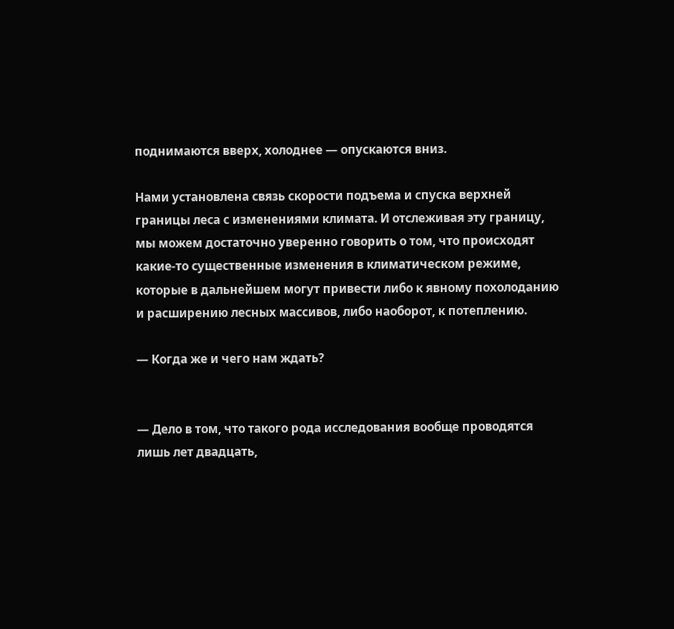поднимаются вверх, холоднее — опускаются вниз.

Нами установлена связь скорости подъема и спуска верхней границы леса с изменениями климата. И отслеживая эту границу, мы можем достаточно уверенно говорить о том, что происходят какие-то существенные изменения в климатическом режиме, которые в дальнейшем могут привести либо к явному похолоданию и расширению лесных массивов, либо наоборот, к потеплению.

— Когда же и чего нам ждать?


— Дело в том, что такого рода исследования вообще проводятся лишь лет двадцать,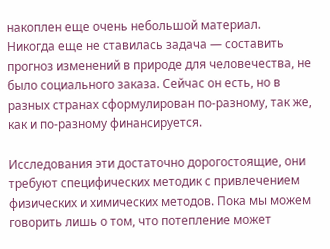накоплен еще очень небольшой материал. Никогда еще не ставилась задача — составить прогноз изменений в природе для человечества, не было социального заказа. Сейчас он есть, но в разных странах сформулирован по-разному, так же, как и по-разному финансируется.

Исследования эти достаточно дорогостоящие, они требуют специфических методик с привлечением физических и химических методов. Пока мы можем говорить лишь о том, что потепление может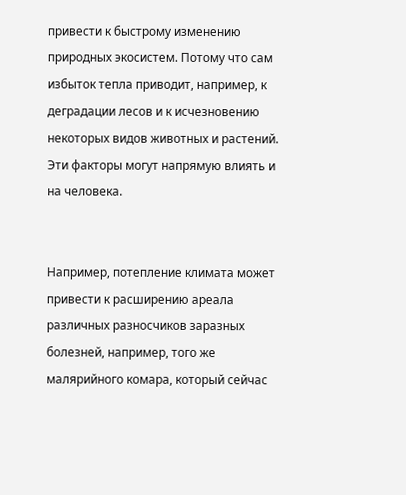привести к быстрому изменению природных экосистем. Потому что сам избыток тепла приводит, например, к деградации лесов и к исчезновению некоторых видов животных и растений. Эти факторы могут напрямую влиять и на человека.


Например, потепление климата может привести к расширению ареала различных разносчиков заразных болезней, например, того же малярийного комара, который сейчас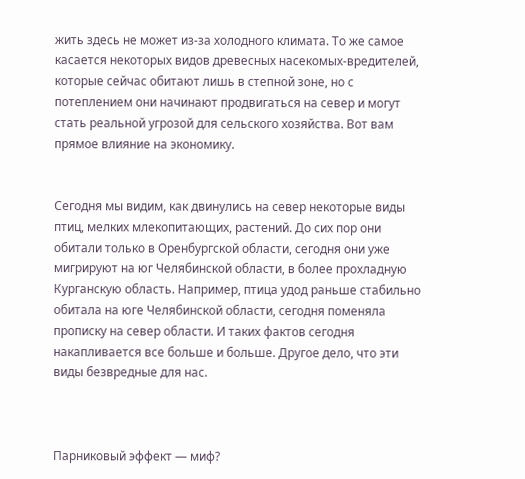жить здесь не может из-за холодного климата. То же самое касается некоторых видов древесных насекомых-вредителей, которые сейчас обитают лишь в степной зоне, но с потеплением они начинают продвигаться на север и могут стать реальной угрозой для сельского хозяйства. Вот вам прямое влияние на экономику.


Сегодня мы видим, как двинулись на север некоторые виды птиц, мелких млекопитающих, растений. До сих пор они обитали только в Оренбургской области, сегодня они уже мигрируют на юг Челябинской области, в более прохладную Курганскую область. Например, птица удод раньше стабильно обитала на юге Челябинской области, сегодня поменяла прописку на север области. И таких фактов сегодня накапливается все больше и больше. Другое дело, что эти виды безвредные для нас.



Парниковый эффект — миф?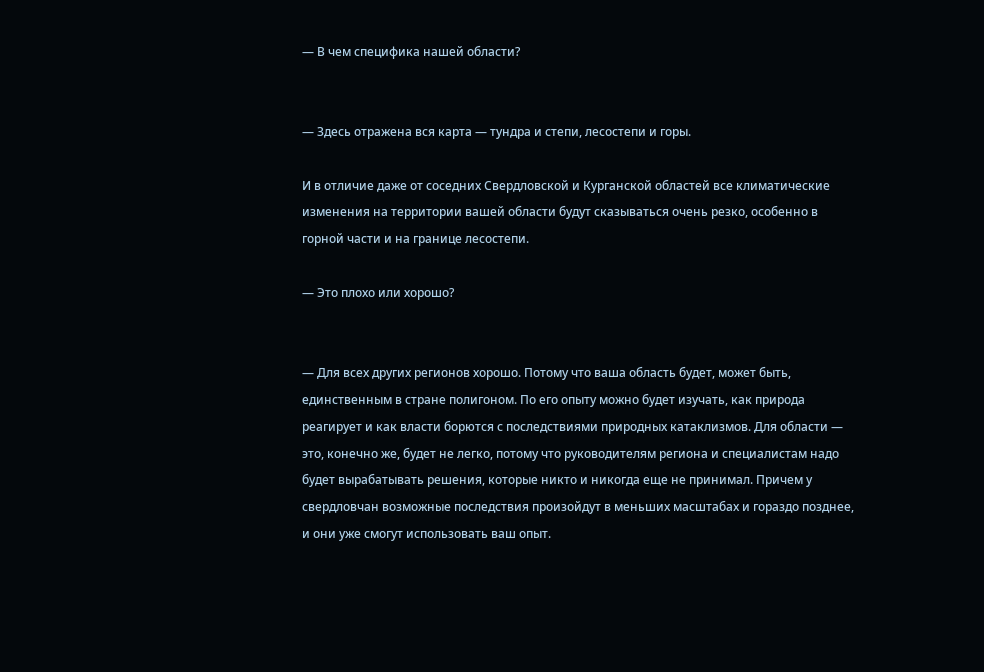— В чем специфика нашей области?


— Здесь отражена вся карта — тундра и степи, лесостепи и горы.

И в отличие даже от соседних Свердловской и Курганской областей все климатические изменения на территории вашей области будут сказываться очень резко, особенно в горной части и на границе лесостепи.

— Это плохо или хорошо?


— Для всех других регионов хорошо. Потому что ваша область будет, может быть, единственным в стране полигоном. По его опыту можно будет изучать, как природа реагирует и как власти борются с последствиями природных катаклизмов. Для области — это, конечно же, будет не легко, потому что руководителям региона и специалистам надо будет вырабатывать решения, которые никто и никогда еще не принимал. Причем у свердловчан возможные последствия произойдут в меньших масштабах и гораздо позднее, и они уже смогут использовать ваш опыт.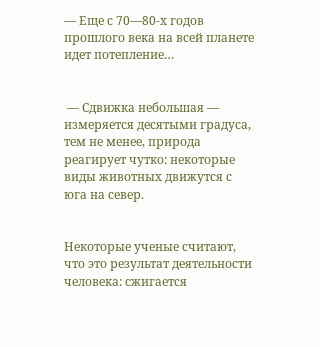— Еще с 70—80-х годов прошлого века на всей планете идет потепление…


 — Сдвижка небольшая — измеряется десятыми градуса, тем не менее, природа реагирует чутко: некоторые виды животных движутся с юга на север.


Некоторые ученые считают, что это результат деятельности человека: сжигается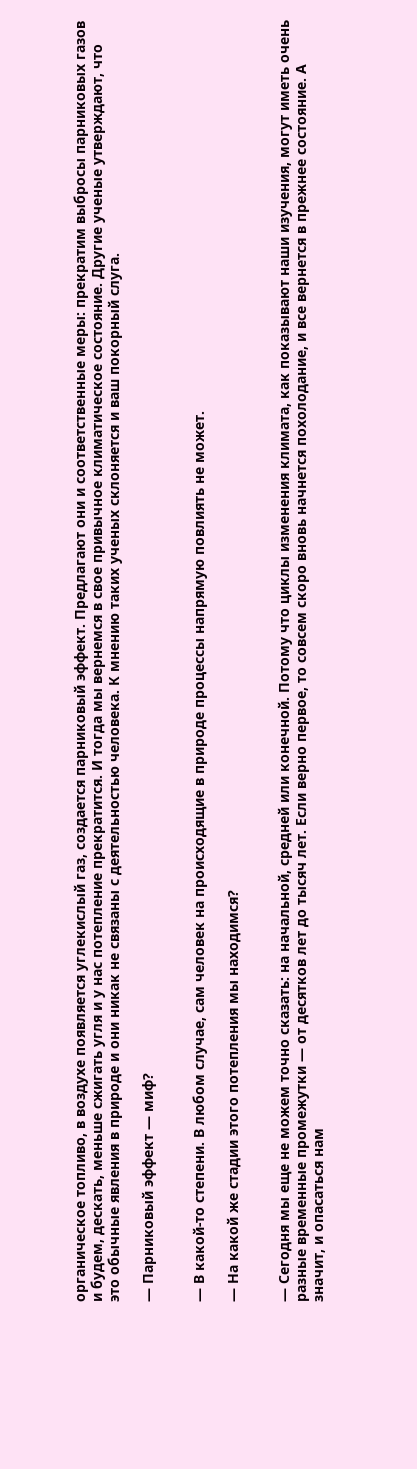органическое топливо, в воздухе появляется углекислый газ, создается парниковый эффект. Предлагают они и соответственные меры: прекратим выбросы парниковых газов и будем, дескать, меньше сжигать угля и у нас потепление прекратится. И тогда мы вернемся в свое привычное климатическое состояние. Другие ученые утверждают, что это обычные явления в природе и они никак не связаны с деятельностью человека. К мнению таких ученых склоняется и ваш покорный слуга.

— Парниковый эффект — миф?


— В какой-то степени. В любом случае, сам человек на происходящие в природе процессы напрямую повлиять не может.

— На какой же стадии этого потепления мы находимся?


— Сегодня мы еще не можем точно сказать: на начальной, средней или конечной. Потому что циклы изменения климата, как показывают наши изучения, могут иметь очень разные временные промежутки — от десятков лет до тысяч лет. Если верно первое, то совсем скоро вновь начнется похолодание, и все вернется в прежнее состояние. А значит, и опасаться нам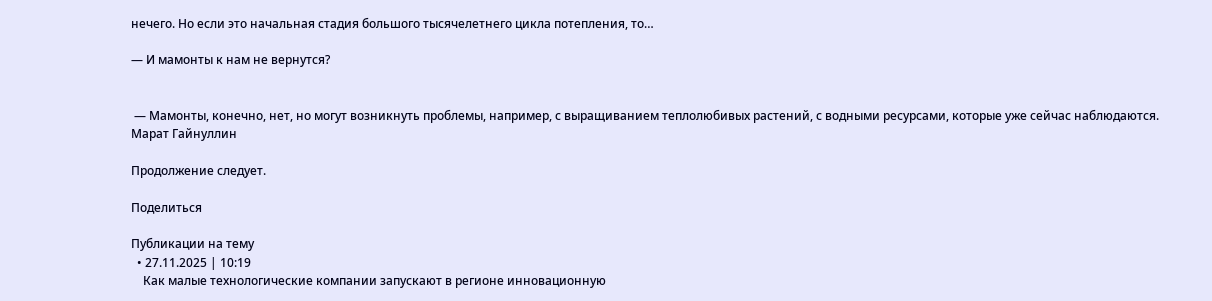нечего. Но если это начальная стадия большого тысячелетнего цикла потепления, то…

— И мамонты к нам не вернутся?


 — Мамонты, конечно, нет, но могут возникнуть проблемы, например, с выращиванием теплолюбивых растений, с водными ресурсами, которые уже сейчас наблюдаются.
Марат Гайнуллин

Продолжение следует.

Поделиться

Публикации на тему
  • 27.11.2025 | 10:19
    Как малые технологические компании запускают в регионе инновационную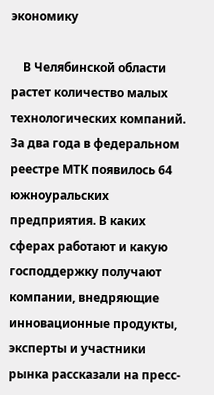экономику

    В Челябинской области растет количество малых технологических компаний. За два года в федеральном реестре МТК появилось 64 южноуральских предприятия. В каких сферах работают и какую господдержку получают компании, внедряющие инновационные продукты, эксперты и участники рынка рассказали на пресс-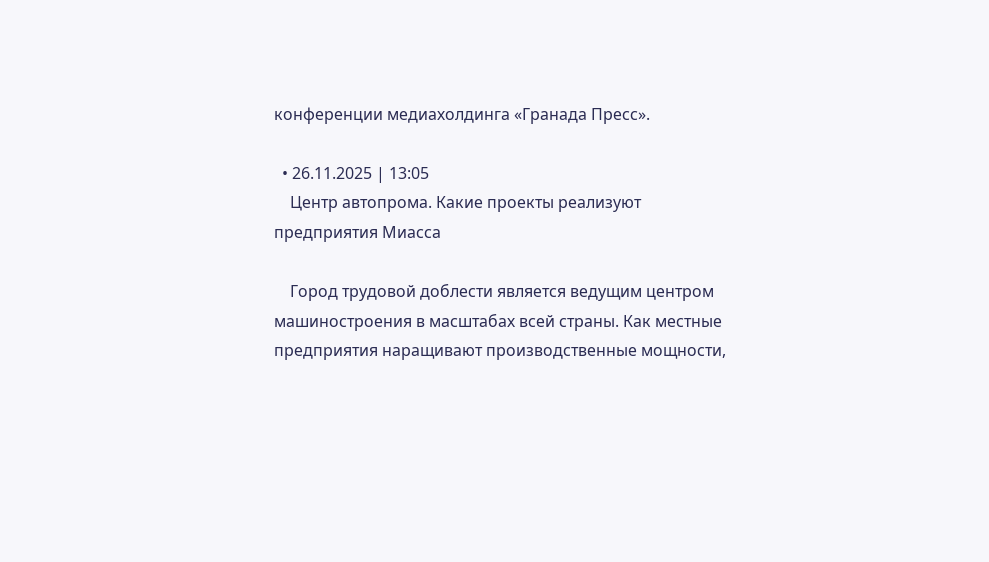конференции медиахолдинга «Гранада Пресс».

  • 26.11.2025 | 13:05
    Центр автопрома. Какие проекты реализуют предприятия Миасса

    Город трудовой доблести является ведущим центром машиностроения в масштабах всей страны. Как местные предприятия наращивают производственные мощности,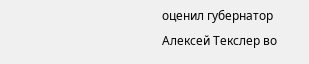оценил губернатор Алексей Текслер во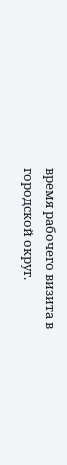время рабочего визита в городской округ.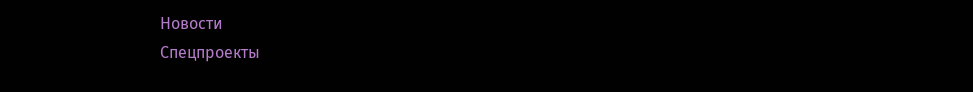Новости
Спецпроекты